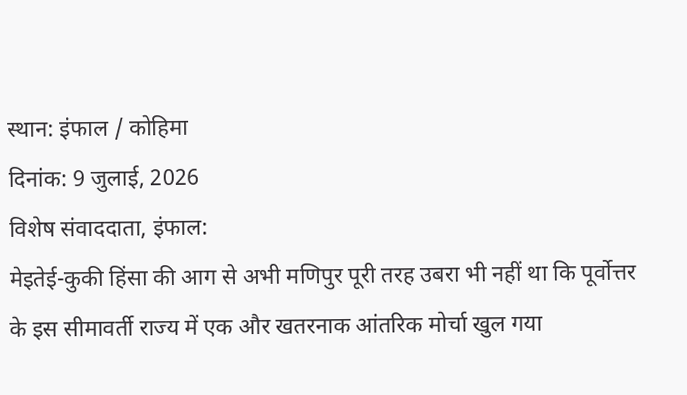स्थान: इंफाल / कोहिमा
दिनांक: 9 जुलाई, 2026
विशेष संवाददाता, इंफाल:
मेइतेई-कुकी हिंसा की आग से अभी मणिपुर पूरी तरह उबरा भी नहीं था कि पूर्वोत्तर के इस सीमावर्ती राज्य में एक और खतरनाक आंतरिक मोर्चा खुल गया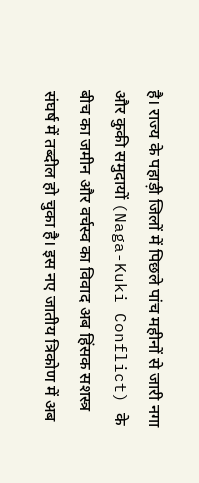है। राज्य के पहाड़ी जिलों में पिछले पांच महीनों से जारी नगा और कुकी समुदायों (Naga-Kuki Conflict) के बीच का जमीन और वर्चस्व का विवाद अब हिंसक सशस्त्र संघर्ष में तब्दील हो चुका है। इस नए जातीय त्रिकोण में अब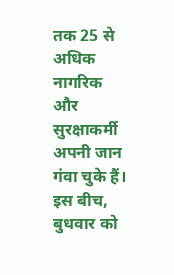तक 25 से अधिक नागरिक और सुरक्षाकर्मी अपनी जान गंवा चुके हैं।
इस बीच, बुधवार को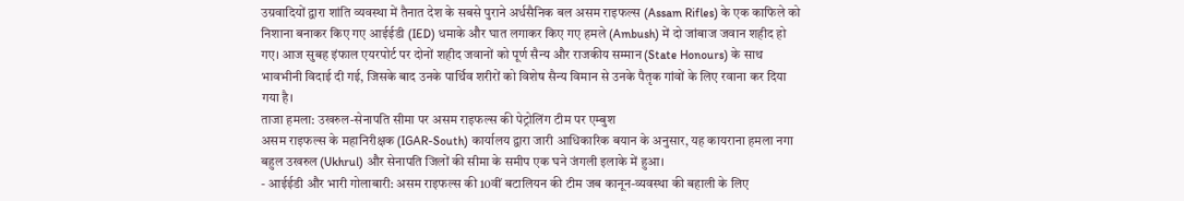उग्रवादियों द्वारा शांति व्यवस्था में तैनात देश के सबसे पुराने अर्धसैनिक बल असम राइफल्स (Assam Rifles) के एक काफिले को निशाना बनाकर किए गए आईईडी (IED) धमाके और घात लगाकर किए गए हमले (Ambush) में दो जांबाज जवान शहीद हो गए। आज सुबह इंफाल एयरपोर्ट पर दोनों शहीद जवानों को पूर्ण सैन्य और राजकीय सम्मान (State Honours) के साथ भावभीनी विदाई दी गई, जिसके बाद उनके पार्थिव शरीरों को विशेष सैन्य विमान से उनके पैतृक गांवों के लिए रवाना कर दिया गया है।
ताजा हमला: उखरुल-सेनापति सीमा पर असम राइफल्स की पेट्रोलिंग टीम पर एम्बुश
असम राइफल्स के महानिरीक्षक (IGAR-South) कार्यालय द्वारा जारी आधिकारिक बयान के अनुसार, यह कायराना हमला नगा बहुल उखरुल (Ukhrul) और सेनापति जिलों की सीमा के समीप एक घने जंगली इलाके में हुआ।
- आईईडी और भारी गोलाबारी: असम राइफल्स की 10वीं बटालियन की टीम जब कानून-व्यवस्था की बहाली के लिए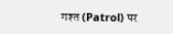गश्त (Patrol) पर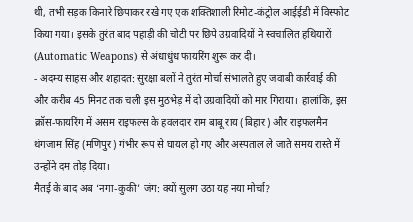थी, तभी सड़क किनारे छिपाकर रखे गए एक शक्तिशाली रिमोट-कंट्रोल आईईडी में विस्फोट किया गया। इसके तुरंत बाद पहाड़ी की चोटी पर छिपे उग्रवादियों ने स्वचालित हथियारों (Automatic Weapons) से अंधाधुंध फायरिंग शुरू कर दी।
- अदम्य साहस और शहादत: सुरक्षा बलों ने तुरंत मोर्चा संभालते हुए जवाबी कार्रवाई की और करीब 45 मिनट तक चली इस मुठभेड़ में दो उग्रवादियों को मार गिराया। हालांकि, इस क्रॉस-फायरिंग में असम राइफल्स के हवलदार राम बाबू राय (बिहार) और राइफलमैन थंगजाम सिंह (मणिपुर) गंभीर रूप से घायल हो गए और अस्पताल ले जाते समय रास्ते में उन्होंने दम तोड़ दिया।
मैतई के बाद अब ‘नगा-कुकी’ जंग: क्यों सुलग उठा यह नया मोर्चा?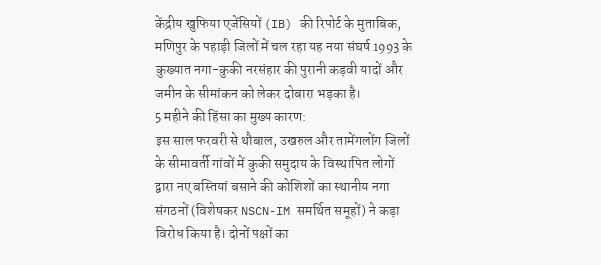केंद्रीय खुफिया एजेंसियों (IB) की रिपोर्ट के मुताबिक, मणिपुर के पहाड़ी जिलों में चल रहा यह नया संघर्ष 1993 के कुख्यात नगा-कुकी नरसंहार की पुरानी कड़वी यादों और जमीन के सीमांकन को लेकर दोबारा भड़का है।
5 महीने की हिंसा का मुख्य कारण:
इस साल फरवरी से थौबाल, उखरुल और तामेंगलोंग जिलों के सीमावर्ती गांवों में कुकी समुदाय के विस्थापित लोगों द्वारा नए बस्तियां बसाने की कोशिशों का स्थानीय नगा संगठनों (विशेषकर NSCN-IM समर्थित समूहों) ने कड़ा विरोध किया है। दोनों पक्षों का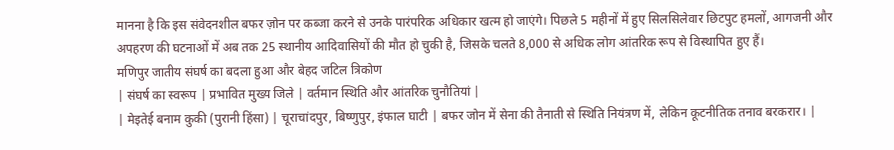मानना है कि इस संवेदनशील बफर ज़ोन पर कब्जा करने से उनके पारंपरिक अधिकार खत्म हो जाएंगे। पिछले 5 महीनों में हुए सिलसिलेवार छिटपुट हमलों, आगजनी और अपहरण की घटनाओं में अब तक 25 स्थानीय आदिवासियों की मौत हो चुकी है, जिसके चलते 8,000 से अधिक लोग आंतरिक रूप से विस्थापित हुए हैं।
मणिपुर जातीय संघर्ष का बदला हुआ और बेहद जटिल त्रिकोण
| संघर्ष का स्वरूप | प्रभावित मुख्य जिले | वर्तमान स्थिति और आंतरिक चुनौतियां |
| मेइतेई बनाम कुकी (पुरानी हिंसा) | चूराचांदपुर, बिष्णुपुर, इंफाल घाटी | बफर जोन में सेना की तैनाती से स्थिति नियंत्रण में, लेकिन कूटनीतिक तनाव बरकरार। |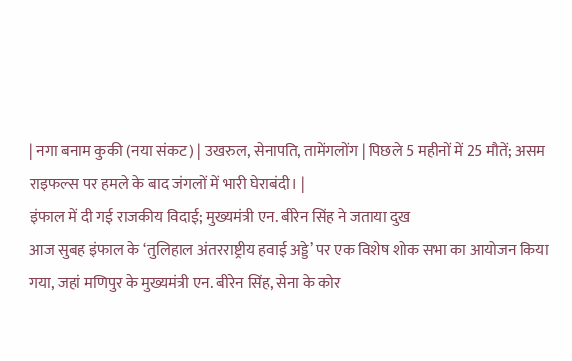| नगा बनाम कुकी (नया संकट) | उखरुल, सेनापति, तामेंगलोंग | पिछले 5 महीनों में 25 मौतें; असम राइफल्स पर हमले के बाद जंगलों में भारी घेराबंदी। |
इंफाल में दी गई राजकीय विदाई; मुख्यमंत्री एन. बीरेन सिंह ने जताया दुख
आज सुबह इंफाल के ‘तुलिहाल अंतरराष्ट्रीय हवाई अड्डे’ पर एक विशेष शोक सभा का आयोजन किया गया, जहां मणिपुर के मुख्यमंत्री एन. बीरेन सिंह, सेना के कोर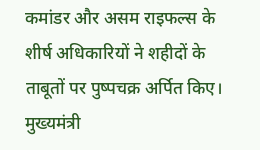कमांडर और असम राइफल्स के शीर्ष अधिकारियों ने शहीदों के ताबूतों पर पुष्पचक्र अर्पित किए।
मुख्यमंत्री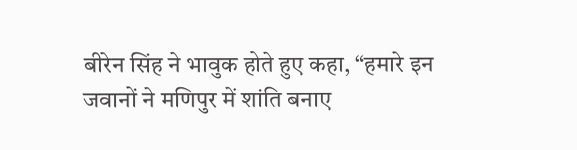बीरेन सिंह ने भावुक होते हुए कहा, “हमारे इन जवानों ने मणिपुर में शांति बनाए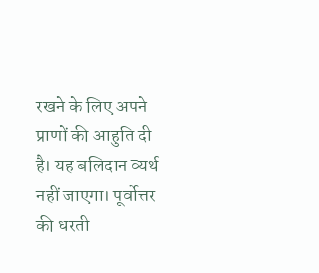रखने के लिए अपने प्राणों की आहुति दी है। यह बलिदान व्यर्थ नहीं जाएगा। पूर्वोत्तर की धरती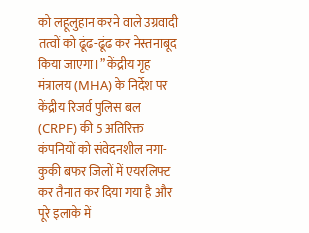को लहूलुहान करने वाले उग्रवादी तत्वों को ढूंढ-ढूंढ कर नेस्तनाबूद किया जाएगा।” केंद्रीय गृह मंत्रालय (MHA) के निर्देश पर केंद्रीय रिजर्व पुलिस बल (CRPF) की 5 अतिरिक्त कंपनियों को संवेदनशील नगा-कुकी बफर जिलों में एयरलिफ्ट कर तैनात कर दिया गया है और पूरे इलाके में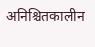अनिश्चितकालीन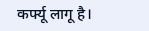कर्फ्यू लागू है।